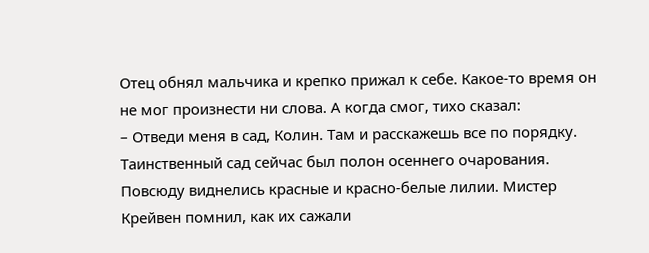Отец обнял мальчика и крепко прижал к себе. Какое-то время он не мог произнести ни слова. А когда смог, тихо сказал:
– Отведи меня в сад, Колин. Там и расскажешь все по порядку.
Таинственный сад сейчас был полон осеннего очарования. Повсюду виднелись красные и красно-белые лилии. Мистер Крейвен помнил, как их сажали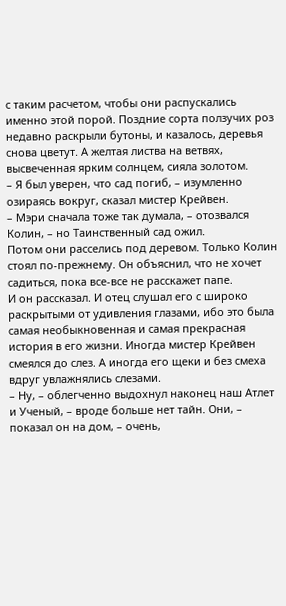с таким расчетом, чтобы они распускались именно этой порой. Поздние сорта ползучих роз недавно раскрыли бутоны, и казалось, деревья снова цветут. А желтая листва на ветвях, высвеченная ярким солнцем, сияла золотом.
– Я был уверен, что сад погиб, – изумленно озираясь вокруг, сказал мистер Крейвен.
– Мэри сначала тоже так думала, – отозвался Колин, – но Таинственный сад ожил.
Потом они расселись под деревом. Только Колин стоял по-прежнему. Он объяснил, что не хочет садиться, пока все-все не расскажет папе.
И он рассказал. И отец слушал его с широко раскрытыми от удивления глазами, ибо это была самая необыкновенная и самая прекрасная история в его жизни. Иногда мистер Крейвен смеялся до слез. А иногда его щеки и без смеха вдруг увлажнялись слезами.
– Ну, – облегченно выдохнул наконец наш Атлет и Ученый, – вроде больше нет тайн. Они, – показал он на дом, – очень,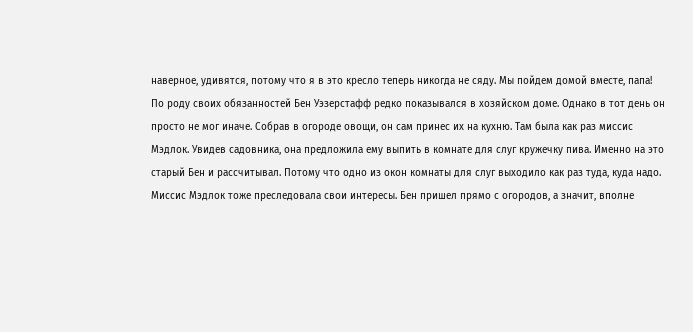наверное, удивятся, потому что я в это кресло теперь никогда не сяду. Мы пойдем домой вместе, папа!
По роду своих обязанностей Бен Уэзерстафф редко показывался в хозяйском доме. Однако в тот день он просто не мог иначе. Собрав в огороде овощи, он сам принес их на кухню. Там была как раз миссис Мэдлок. Увидев садовника, она предложила ему выпить в комнате для слуг кружечку пива. Именно на это старый Бен и рассчитывал. Потому что одно из окон комнаты для слуг выходило как раз туда, куда надо.
Миссис Мэдлок тоже преследовала свои интересы. Бен пришел прямо с огородов, а значит, вполне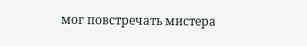мог повстречать мистера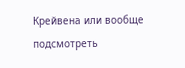Крейвена или вообще подсмотреть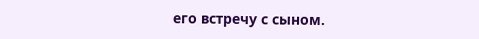его встречу с сыном.